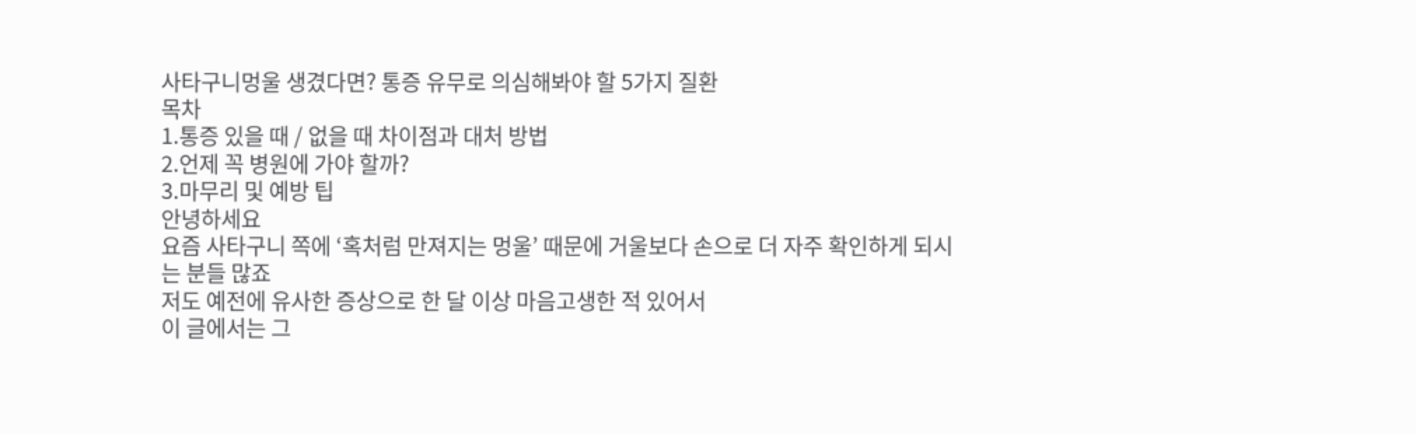사타구니멍울 생겼다면? 통증 유무로 의심해봐야 할 5가지 질환
목차
1.통증 있을 때 / 없을 때 차이점과 대처 방법
2.언제 꼭 병원에 가야 할까?
3.마무리 및 예방 팁
안녕하세요
요즘 사타구니 쪽에 ‘혹처럼 만져지는 멍울’ 때문에 거울보다 손으로 더 자주 확인하게 되시는 분들 많죠
저도 예전에 유사한 증상으로 한 달 이상 마음고생한 적 있어서
이 글에서는 그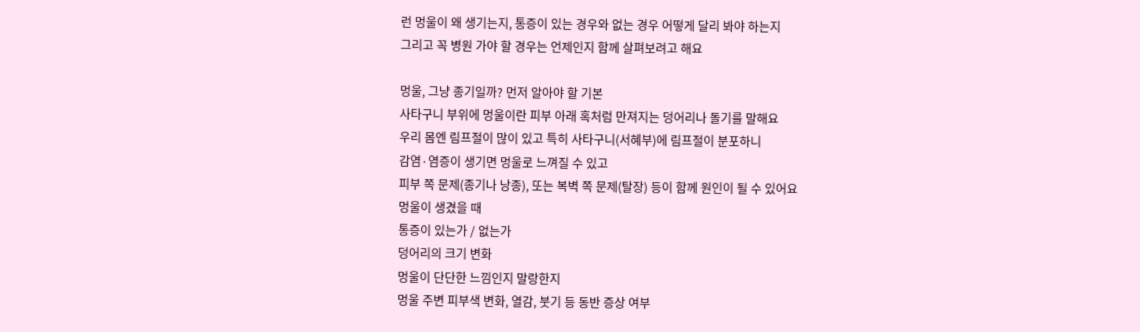런 멍울이 왜 생기는지, 통증이 있는 경우와 없는 경우 어떻게 달리 봐야 하는지
그리고 꼭 병원 가야 할 경우는 언제인지 함께 살펴보려고 해요

멍울, 그냥 종기일까? 먼저 알아야 할 기본
사타구니 부위에 멍울이란 피부 아래 혹처럼 만져지는 덩어리나 돌기를 말해요
우리 몸엔 림프절이 많이 있고 특히 사타구니(서혜부)에 림프절이 분포하니
감염·염증이 생기면 멍울로 느껴질 수 있고
피부 쪽 문제(종기나 낭종), 또는 복벽 쪽 문제(탈장) 등이 함께 원인이 될 수 있어요
멍울이 생겼을 때
통증이 있는가 / 없는가
덩어리의 크기 변화
멍울이 단단한 느낌인지 말랑한지
멍울 주변 피부색 변화, 열감, 붓기 등 동반 증상 여부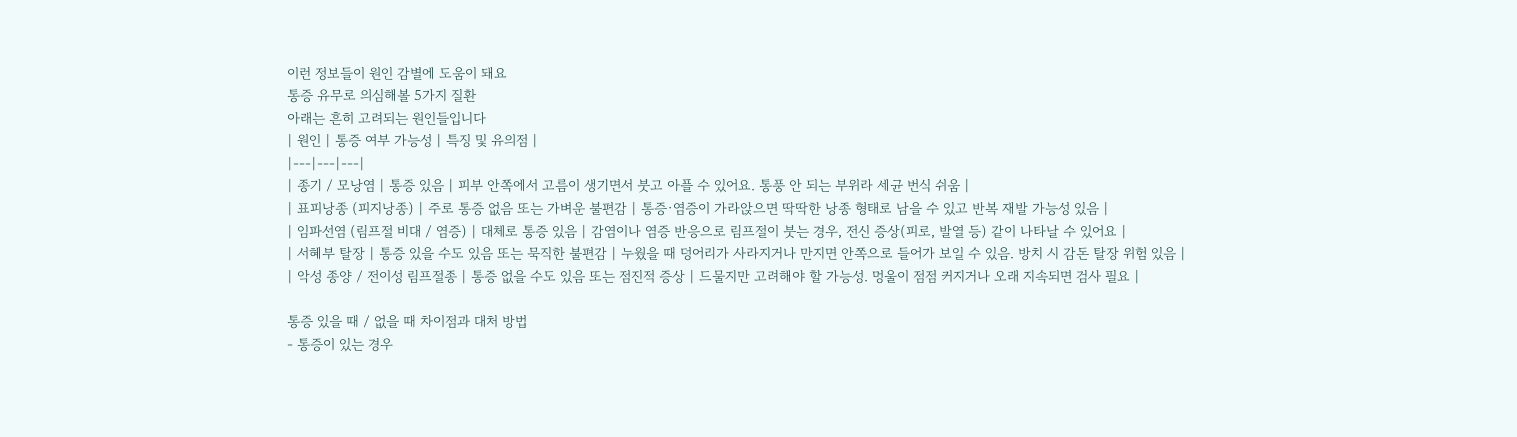이런 정보들이 원인 감별에 도움이 돼요
통증 유무로 의심해볼 5가지 질환
아래는 흔히 고려되는 원인들입니다
| 원인 | 통증 여부 가능성 | 특징 및 유의점 |
|---|---|---|
| 종기 / 모낭염 | 통증 있음 | 피부 안쪽에서 고름이 생기면서 붓고 아플 수 있어요. 통풍 안 되는 부위라 세균 번식 쉬움 |
| 표피낭종 (피지낭종) | 주로 통증 없음 또는 가벼운 불편감 | 통증·염증이 가라앉으면 딱딱한 낭종 형태로 남을 수 있고 반복 재발 가능성 있음 |
| 임파선염 (림프절 비대 / 염증) | 대체로 통증 있음 | 감염이나 염증 반응으로 림프절이 붓는 경우, 전신 증상(피로, 발열 등) 같이 나타날 수 있어요 |
| 서혜부 탈장 | 통증 있을 수도 있음 또는 묵직한 불편감 | 누웠을 때 덩어리가 사라지거나 만지면 안쪽으로 들어가 보일 수 있음. 방치 시 감돈 탈장 위험 있음 |
| 악성 종양 / 전이성 림프절종 | 통증 없을 수도 있음 또는 점진적 증상 | 드물지만 고려해야 할 가능성. 멍울이 점점 커지거나 오래 지속되면 검사 필요 |

통증 있을 때 / 없을 때 차이점과 대처 방법
- 통증이 있는 경우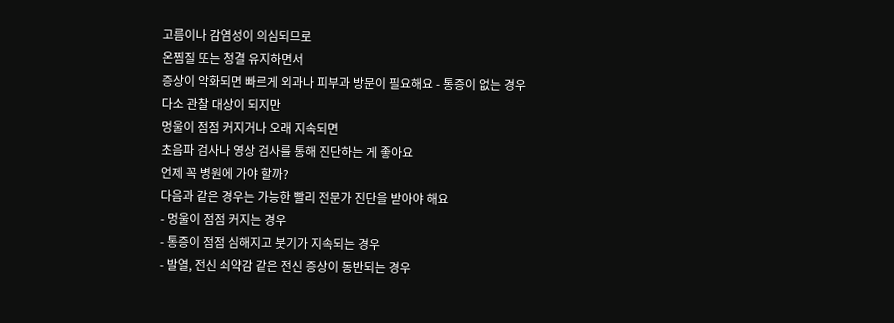고름이나 감염성이 의심되므로
온찜질 또는 청결 유지하면서
증상이 악화되면 빠르게 외과나 피부과 방문이 필요해요 - 통증이 없는 경우
다소 관찰 대상이 되지만
멍울이 점점 커지거나 오래 지속되면
초음파 검사나 영상 검사를 통해 진단하는 게 좋아요
언제 꼭 병원에 가야 할까?
다음과 같은 경우는 가능한 빨리 전문가 진단을 받아야 해요
- 멍울이 점점 커지는 경우
- 통증이 점점 심해지고 붓기가 지속되는 경우
- 발열, 전신 쇠약감 같은 전신 증상이 동반되는 경우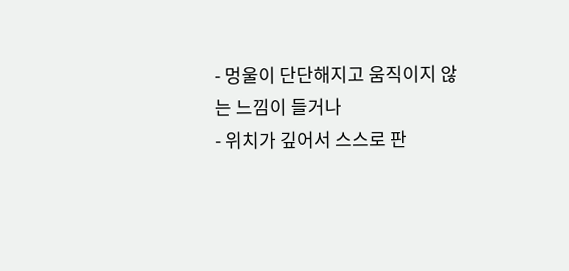- 멍울이 단단해지고 움직이지 않는 느낌이 들거나
- 위치가 깊어서 스스로 판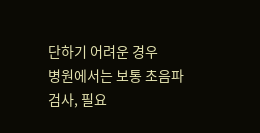단하기 어려운 경우
병원에서는 보통 초음파 검사, 필요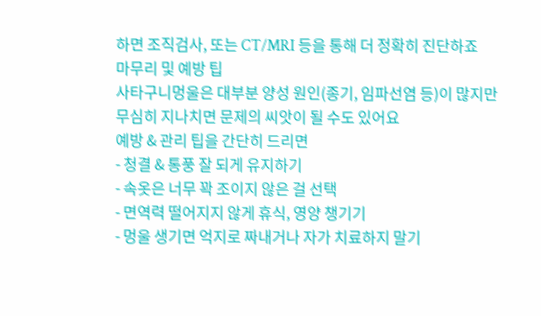하면 조직검사, 또는 CT/MRI 등을 통해 더 정확히 진단하죠
마무리 및 예방 팁
사타구니멍울은 대부분 양성 원인(종기, 임파선염 등)이 많지만
무심히 지나치면 문제의 씨앗이 될 수도 있어요
예방 & 관리 팁을 간단히 드리면
- 청결 & 통풍 잘 되게 유지하기
- 속옷은 너무 꽉 조이지 않은 걸 선택
- 면역력 떨어지지 않게 휴식, 영양 챙기기
- 멍울 생기면 억지로 짜내거나 자가 치료하지 말기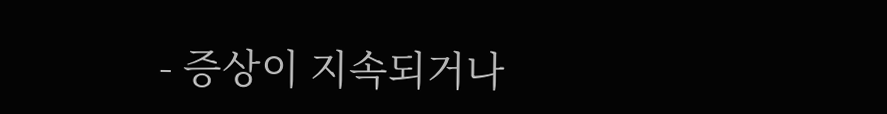- 증상이 지속되거나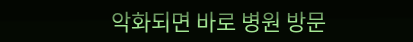악화되면 바로 병원 방문